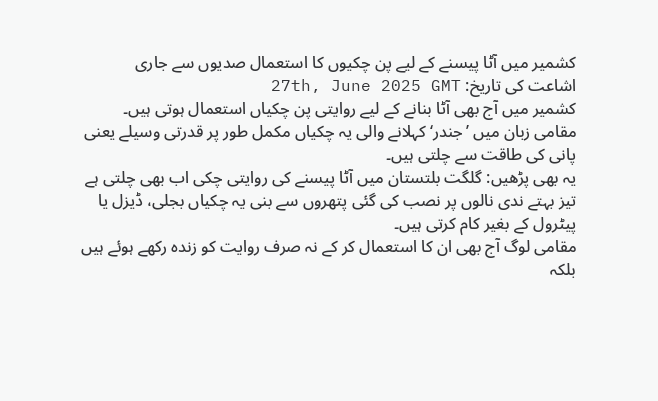کشمیر میں آٹا پیسنے کے لیے پن چکیوں کا استعمال صدیوں سے جاری
اشاعت کی تاریخ: 27th, June 2025 GMT
کشمیر میں آج بھی آٹا بنانے کے لیے روایتی پن چکیاں استعمال ہوتی ہیں۔
مقامی زبان میں ’جندر‘ کہلانے والی یہ چکیاں مکمل طور پر قدرتی وسیلے یعنی پانی کی طاقت سے چلتی ہیں۔
یہ بھی پڑھیں: گلگت بلتستان میں آٹا پیسنے کی روایتی چکی اب بھی چلتی ہے
تیز بہتے ندی نالوں پر نصب کی گئی پتھروں سے بنی یہ چکیاں بجلی، ڈیزل یا پیٹرول کے بغیر کام کرتی ہیں۔
مقامی لوگ آج بھی ان کا استعمال کر کے نہ صرف روایت کو زندہ رکھے ہوئے ہیں بلکہ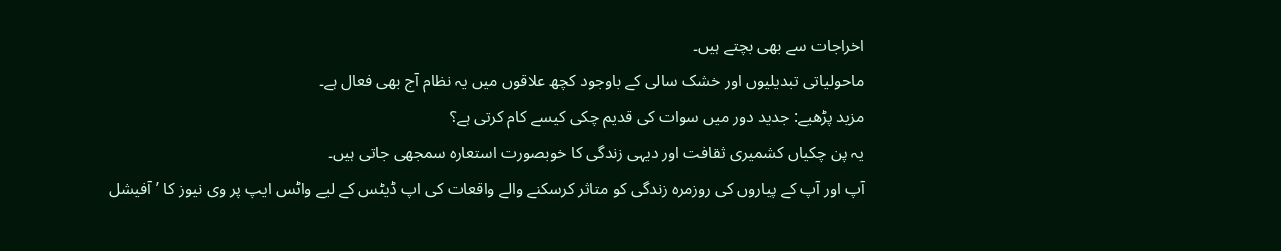اخراجات سے بھی بچتے ہیں۔
ماحولیاتی تبدیلیوں اور خشک سالی کے باوجود کچھ علاقوں میں یہ نظام آج بھی فعال ہے۔
مزید پڑھیے: جدید دور میں سوات کی قدیم چکی کیسے کام کرتی ہے؟
یہ پن چکیاں کشمیری ثقافت اور دیہی زندگی کا خوبصورت استعارہ سمجھی جاتی ہیں۔
آپ اور آپ کے پیاروں کی روزمرہ زندگی کو متاثر کرسکنے والے واقعات کی اپ ڈیٹس کے لیے واٹس ایپ پر وی نیوز کا ’آفیشل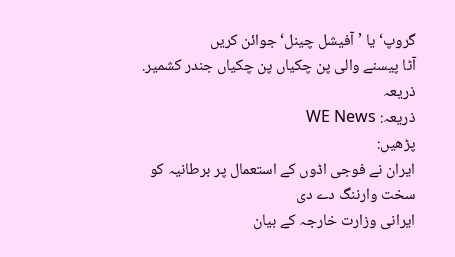گروپ‘ یا ’آفیشل چینل‘ جوائن کریں
آٹا پیسنے والی پن چکیاں پن چکیاں جندر کشمیر.
ذریعہ
ذریعہ: WE News
پڑھیں:
ایران نے فوجی اڈوں کے استعمال پر برطانیہ کو سخت وارننگ دے دی
ایرانی وزارت خارجہ کے بیان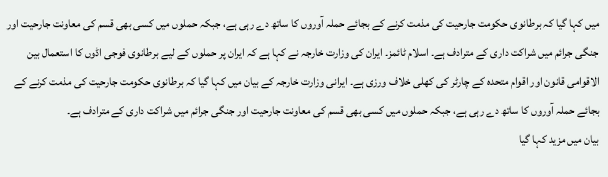میں کہا گیا کہ برطانوی حکومت جارحیت کی مذمت کرنے کے بجائے حملہ آوروں کا ساتھ دے رہی ہے، جبکہ حملوں میں کسی بھی قسم کی معاونت جارحیت اور جنگی جرائم میں شراکت داری کے مترادف ہے۔ اسلام ٹائمز۔ ایران کی وزارت خارجہ نے کہا ہے کہ ایران پر حملوں کے لیے برطانوی فوجی اڈوں کا استعمال بین الاقوامی قانون اور اقوام متحدہ کے چارٹر کی کھلی خلاف ورزی ہے۔ ایرانی وزارت خارجہ کے بیان میں کہا گیا کہ برطانوی حکومت جارحیت کی مذمت کرنے کے بجائے حملہ آوروں کا ساتھ دے رہی ہے، جبکہ حملوں میں کسی بھی قسم کی معاونت جارحیت اور جنگی جرائم میں شراکت داری کے مترادف ہے۔
بیان میں مزید کہا گیا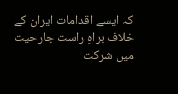کہ ایسے اقدامات ایران کے خلاف براہِ راست جارحیت میں شرکت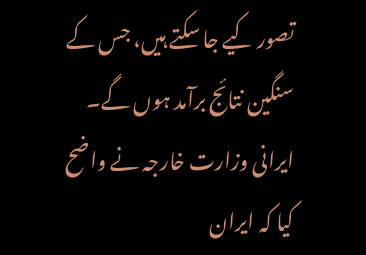تصور کیے جا سکتے ہیں، جس کے سنگین نتائج برآمد ہوں گے۔ ایرانی وزارت خارجہ نے واضح کیا کہ ایران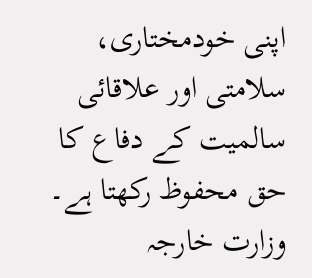اپنی خودمختاری، سلامتی اور علاقائی سالمیت کے دفاع کا حق محفوظ رکھتا ہے۔ وزارت خارجہ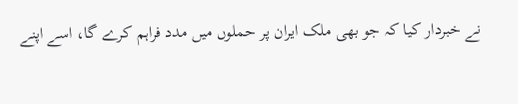نے خبردار کیا کہ جو بھی ملک ایران پر حملوں میں مدد فراہم کرے گا، اسے اپنے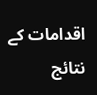اقدامات کے نتائج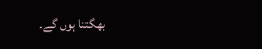بھگتنا ہوں گے۔